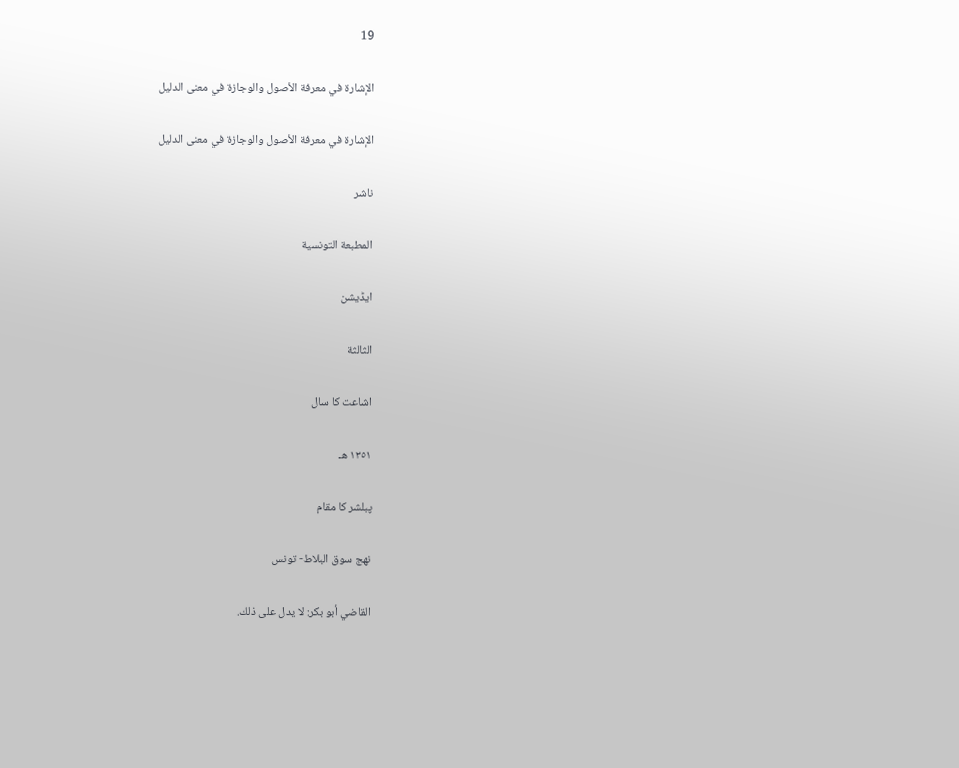19

الإشارة في معرفة الأصول والوجازة في معنى الدليل

الإشارة في معرفة الأصول والوجازة في معنى الدليل

ناشر

المطبعة التونسية

ایڈیشن

الثالثة

اشاعت کا سال

١٣٥١ هـ

پبلشر کا مقام

نهج سوق البلاط- تونس

القاضي أبو بكر: لا يدل على ذلك.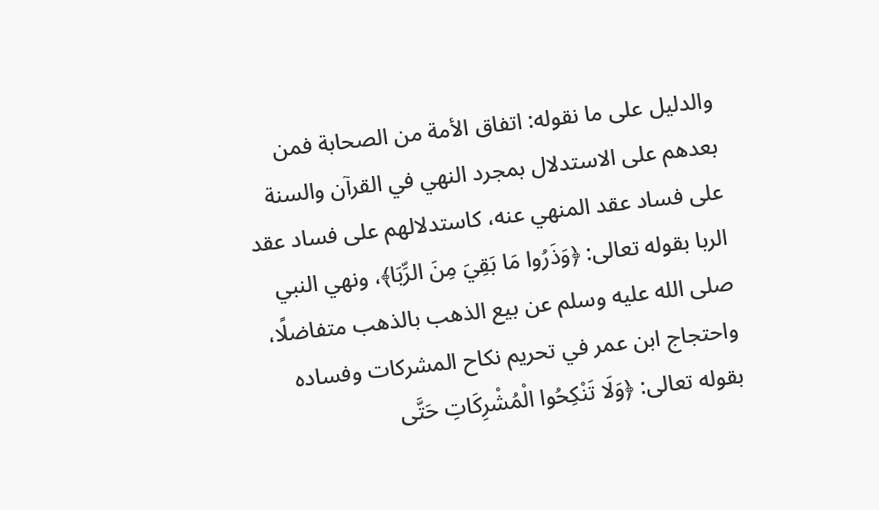والدليل على ما نقوله: اتفاق الأمة من الصحابة فمن بعدهم على الاستدلال بمجرد النهي في القرآن والسنة على فساد عقد المنهي عنه، كاستدلالهم على فساد عقد الربا بقوله تعالى: ﴿وَذَرُوا مَا بَقِيَ مِنَ الرِّبَا﴾، ونهي النبي صلى الله عليه وسلم عن بيع الذهب بالذهب متفاضلًا، واحتجاج ابن عمر في تحريم نكاح المشركات وفساده بقوله تعالى: ﴿وَلَا تَنْكِحُوا الْمُشْرِكَاتِ حَتَّى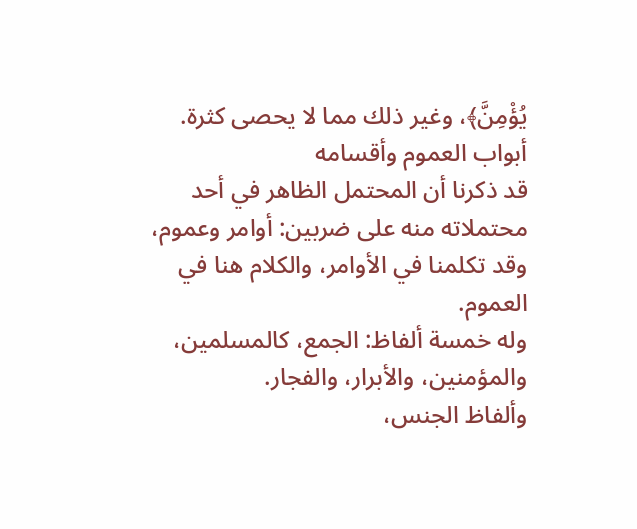يُؤْمِنَّ﴾، وغير ذلك مما لا يحصى كثرة.
أبواب العموم وأقسامه
قد ذكرنا أن المحتمل الظاهر في أحد محتملاته منه على ضربين: أوامر وعموم، وقد تكلمنا في الأوامر، والكلام هنا في العموم.
وله خمسة ألفاظ: الجمع، كالمسلمين، والمؤمنين، والأبرار، والفجار.
وألفاظ الجنس،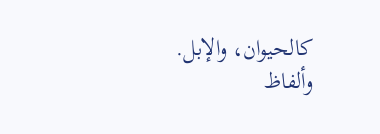كالحيوان، والإبل.
وألفاظ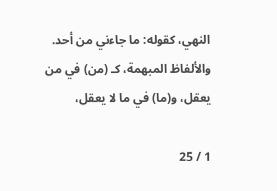النهي، كقوله: ما جاءني من أحد.
والألفاظ المبهمة، كـ (من) في من يعقل، و(ما) في ما لا يعقل،

1 / 25